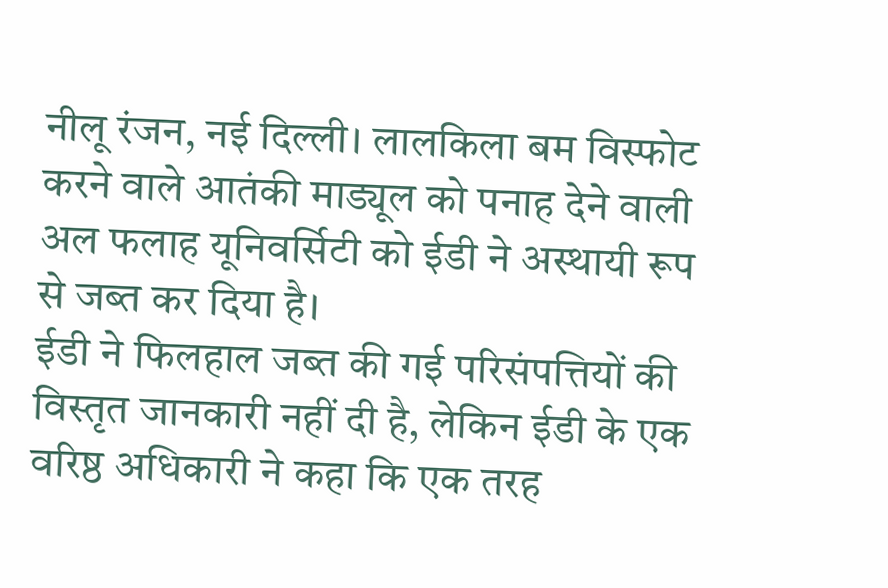नीलू रंजन, नई दिल्ली। लालकिला बम विस्फोट करने वाले आतंकी माड्यूल को पनाह देने वाली अल फलाह यूनिवर्सिटी को ईडी ने अस्थायी रूप से जब्त कर दिया है।
ईडी ने फिलहाल जब्त की गई परिसंपत्तियों की विस्तृत जानकारी नहीं दी है, लेकिन ईडी के एक वरिष्ठ अधिकारी ने कहा कि एक तरह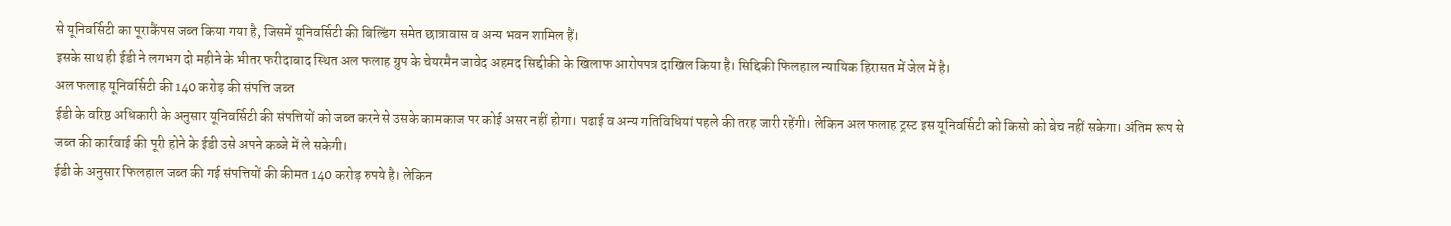से यूनिवर्सिटी का पूराकैंपस जब्त किया गया है, जिसमें यूनिवर्सिटी की बिल्डिंग समेत छात्रावास व अन्य भवन शामिल हैं।
इसके साथ ही ईडी ने लगभग दो महीने के भीतर फरीदाबाद स्थित अल फलाह ग्रुप के चेयरमैन जावेद अहमद सिद्दीकी के खिलाफ आरोपपत्र दाखिल किया है। सिद्दिकी फिलहाल न्यायिक हिरासत में जेल में है।
अल फलाह यूनिवर्सिटी की 140 करोड़ की संपत्ति जब्त
ईडी के वरिष्ठ अधिकारी के अनुसार यूनिवर्सिटी की संपत्तियों को जब्त करने से उसके कामकाज पर कोई असर नहीं होगा। पढाई व अन्य गतिविधियां पहले की तरह जारी रहेंगी। लेकिन अल फलाह ट्रस्ट इस यूनिवर्सिटी को किसो को बेच नहीं सकेगा। अंतिम रूप से जब्त की कार्रवाई की पूरी होने के ईडी उसे अपने कब्जे में ले सकेगी।
ईडी के अनुसार फिलहाल जब्त की गई संपत्तियों की कीमत 140 करोड़ रुपये है। लेकिन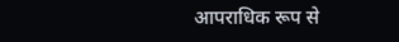आपराधिक रूप से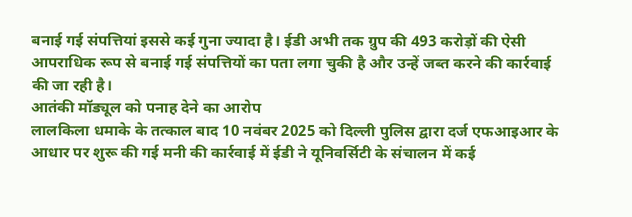बनाई गई संपत्तियां इससे कई गुना ज्यादा है। ईडी अभी तक ग्रुप की 493 करोड़ों की ऐसी आपराधिक रूप से बनाई गई संपत्तियों का पता लगा चुकी है और उन्हें जब्त करने की कार्रवाई की जा रही है।
आतंकी मॉड्यूल को पनाह देने का आरोप
लालकिला धमाके के तत्काल बाद 10 नवंबर 2025 को दिल्ली पुलिस द्वारा दर्ज एफआइआर के आधार पर शुरू की गई मनी की कार्रवाई में ईडी ने यूनिवर्सिटी के संचालन में कई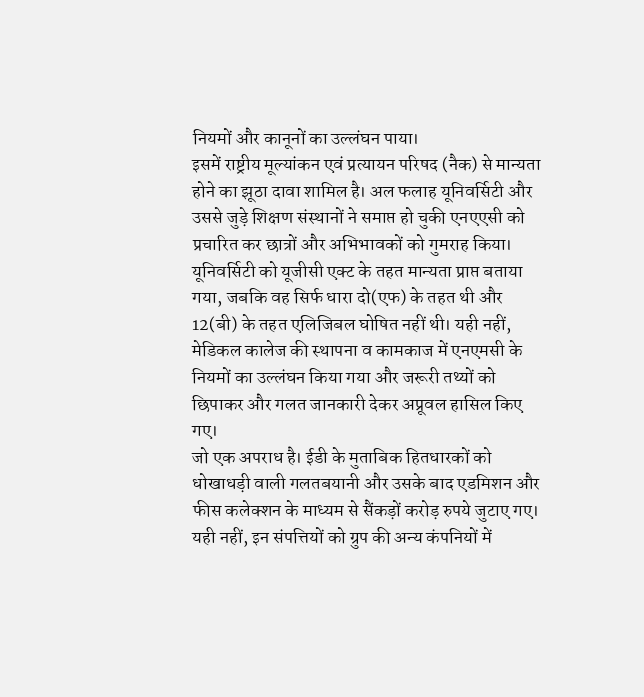नियमों और कानूनों का उल्लंघन पाया।
इसमें राष्ट्रीय मूल्यांकन एवं प्रत्यायन परिषद (नैक) से मान्यता होने का झूठा दावा शामिल है। अल फलाह यूनिवर्सिटी और उससे जुड़े शिक्षण संस्थानों ने समाप्त हो चुकी एनएएसी को प्रचारित कर छात्रों और अभिभावकों को गुमराह किया।
यूनिवर्सिटी को यूजीसी एक्ट के तहत मान्यता प्राप्त बताया गया, जबकि वह सिर्फ धारा दो(एफ) के तहत थी और 12(बी) के तहत एलिजिबल घोषित नहीं थी। यही नहीं, मेडिकल कालेज की स्थापना व कामकाज में एनएमसी के नियमों का उल्लंघन किया गया और जरूरी तथ्यों को छिपाकर और गलत जानकारी देकर अप्रूवल हासिल किए गए।
जो एक अपराध है। ईडी के मुताबिक हितधारकों को धोखाधड़ी वाली गलतबयानी और उसके बाद एडमिशन और फीस कलेक्शन के माध्यम से सैंकड़ों करोड़ रुपये जुटाए गए। यही नहीं, इन संपत्तियों को ग्रुप की अन्य कंपनियों में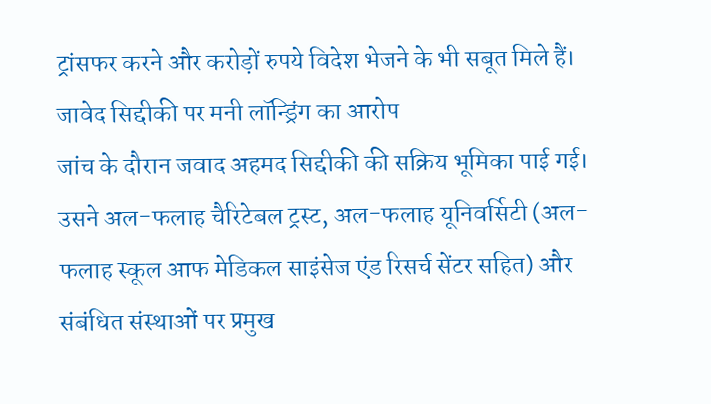ट्रांसफर करने और करोड़ों रुपये विदेश भेजने के भी सबूत मिले हैं।
जावेद सिद्दीकी पर मनी लॉन्ड्रिंग का आरोप
जांच के दौरान जवाद अहमद सिद्दीकी की सक्रिय भूमिका पाई गई। उसने अल-फलाह चैरिटेबल ट्रस्ट, अल-फलाह यूनिवर्सिटी (अल-फलाह स्कूल आफ मेडिकल साइंसेज एंड रिसर्च सेंटर सहित) और संबंधित संस्थाओं पर प्रमुख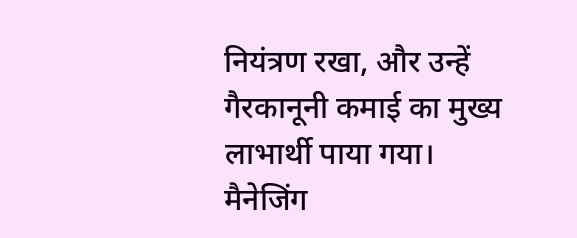नियंत्रण रखा, और उन्हें गैरकानूनी कमाई का मुख्य लाभार्थी पाया गया।
मैनेजिंग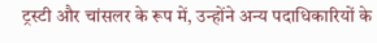ट्रस्टी और चांसलर के रूप में, उन्होंने अन्य पदाधिकारियों के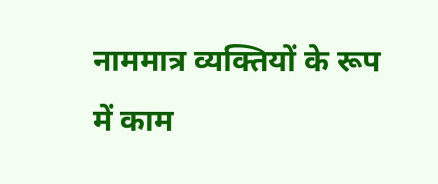नाममात्र व्यक्तियों के रूप में काम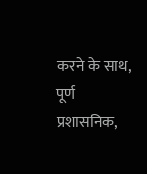करने के साथ, पूर्ण प्रशासनिक,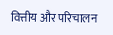वित्तीय और परिचालन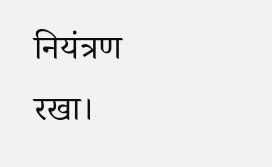नियंत्रण रखा।